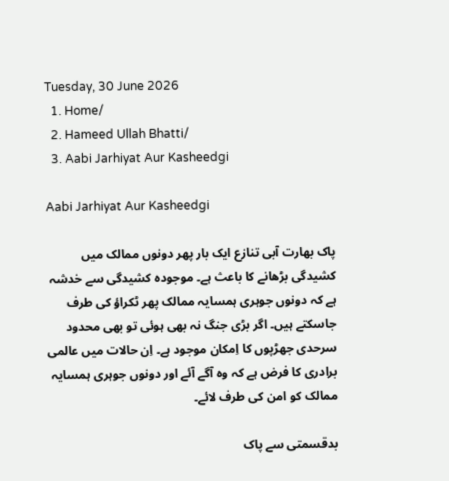Tuesday, 30 June 2026
  1. Home/
  2. Hameed Ullah Bhatti/
  3. Aabi Jarhiyat Aur Kasheedgi

Aabi Jarhiyat Aur Kasheedgi

پاک بھارت آبی تنازع ایک بار پھر دونوں ممالک میں کشیدگی بڑھانے کا باعث ہے۔ موجودہ کشیدگی سے خدشہ ہے کہ دونوں جوہری ہمسایہ ممالک پھر ٹکراؤ کی طرف جاسکتے ہیں۔ اگر بڑی جنگ نہ بھی ہوئی تو بھی محدود سرحدی جھڑپوں کا اِمکان موجود ہے۔ اِن حالات میں عالمی برادری کا فرض ہے کہ وہ آگے آئے اور دونوں جوہری ہمسایہ ممالک کو امن کی طرف لائے۔

بدقسمتی سے پاک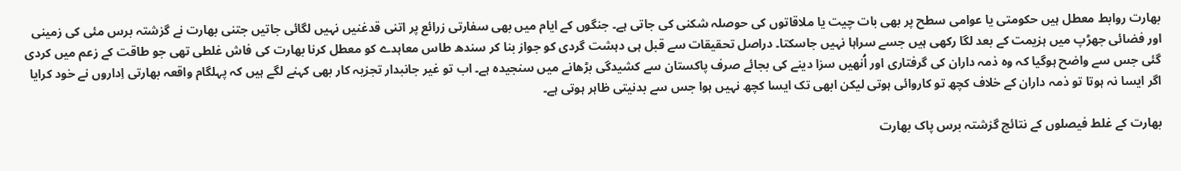بھارت روابط معطل ہیں حکومتی یا عوامی سطح پر بھی بات چیت یا ملاقاتوں کی حوصلہ شکنی کی جاتی ہے۔ جنگوں کے ایام میں بھی سفارتی زرائع پر اتنی قدغنیں نہیں لگائی جاتیں جتنی بھارت نے گزشتہ برس مئی کی زمینی اور فضائی جھڑپ میں ہزیمت کے بعد لگا رکھی ہیں جسے سراہا نہیں جاسکتا۔ دراصل تحقیقات سے قبل ہی دہشت گردی کو جواز بنا کر سندھ طاس معاہدے کو معطل کرنا بھارت کی فاش غلطی تھی جو طاقت کے زعم میں کردی گئی جس سے واضح ہوگیا کہ وہ ذمہ داران کی گرفتاری اور اُنھیں سزا دینے کی بجائے صرف پاکستان سے کشیدگی بڑھانے میں سنجیدہ ہے۔ اب تو غیر جانبدار تجزیہ کار بھی کہنے لگے ہیں کہ پہلگام واقعہ بھارتی اِداروں نے خود کرایا اگر ایسا نہ ہوتا تو ذمہ داران کے خلاف کچھ تو کاروائی ہوتی لیکن ابھی تک ایسا کچھ نہیں ہوا جس سے بدنیتی ظاہر ہوتی ہے۔

بھارت کے غلط فیصلوں کے نتائج گزشتہ برس پاک بھارت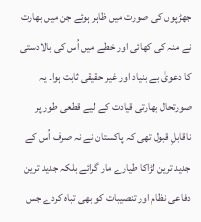جھڑپوں کی صورت میں ظاہر ہوئے جن میں بھارت نے منہ کی کھائی اور خطے میں اُس کی بالادستی کا دعویٰ بے بنیاد اور غیر حقیقی ثابت ہوا۔ یہ صورتحال بھارتی قیادت کے لیے قطعی طور پر ناقابلِ قبول تھی کہ پاکستان نے نہ صرف اُس کے جدید ترین لڑاکا طیارے مار گرائے بلکہ جدید ترین دفاعی نظام اور تنصیبات کو بھی تباہ کردے جس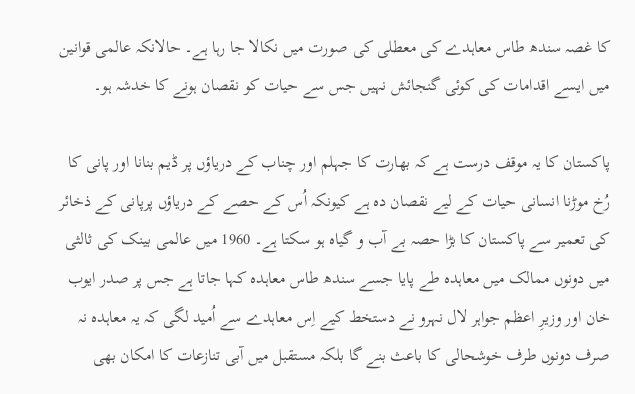کا غصہ سندھ طاس معاہدے کی معطلی کی صورت میں نکالا جا رہا ہے۔ حالانکہ عالمی قوانین میں ایسے اقدامات کی کوئی گنجائش نہیں جس سے حیات کو نقصان ہونے کا خدشہ ہو۔

پاکستان کا یہ موقف درست ہے کہ بھارت کا جہلم اور چناب کے دریاؤں پر ڈیم بنانا اور پانی کا رُخ موڑنا انسانی حیات کے لیے نقصان دہ ہے کیونکہ اُس کے حصے کے دریاؤں پرپانی کے ذخائر کی تعمیر سے پاکستان کا بڑا حصہ بے آب و گیاہ ہو سکتا ہے۔ 1960 میں عالمی بینک کی ثالثی میں دونوں ممالک میں معاہدہ طے پایا جسے سندھ طاس معاہدہ کہا جاتا ہے جس پر صدر ایوب خان اور وزیرِ اعظم جواہر لال نہرو نے دستخط کیے اِس معاہدے سے اُمید لگی کہ یہ معاہدہ نہ صرف دونوں طرف خوشحالی کا باعث بنے گا بلکہ مستقبل میں آبی تنازعات کا امکان بھی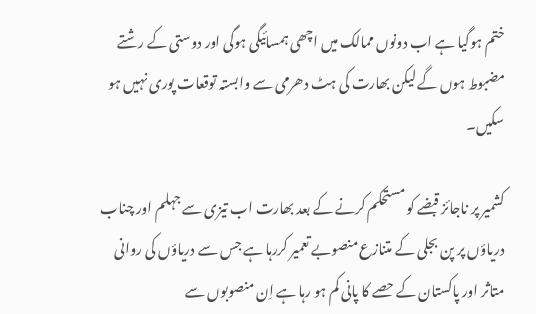ختم ہوگیا ہے اب دونوں ممالک میں اچھی ہمسائیگی ہوگی اور دوستی کے رشتے مضبوط ہوں گے لیکن بھارت کی ہٹ دھرمی سے وابستہ توقعات پوری نہیں ہو سکیں۔

کشمیر پر ناجائز قبضے کو مستحکم کرنے کے بعد بھارت اب تیزی سے جہلم اور چناب دریاؤں پر پن بجلی کے متنازع منصوبے تعمیر کررہا ہے جس سے دریاؤں کی روانی متاثر اور پاکستان کے حصے کا پانی کم ہو رہا ہے اِن منصوبوں سے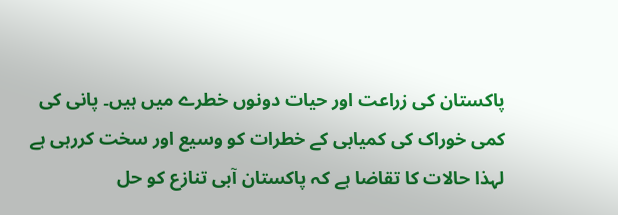پاکستان کی زراعت اور حیات دونوں خطرے میں ہیں۔ پانی کی کمی خوراک کی کمیابی کے خطرات کو وسیع اور سخت کررہی ہے لہذا حالات کا تقاضا ہے کہ پاکستان آبی تنازع کو حل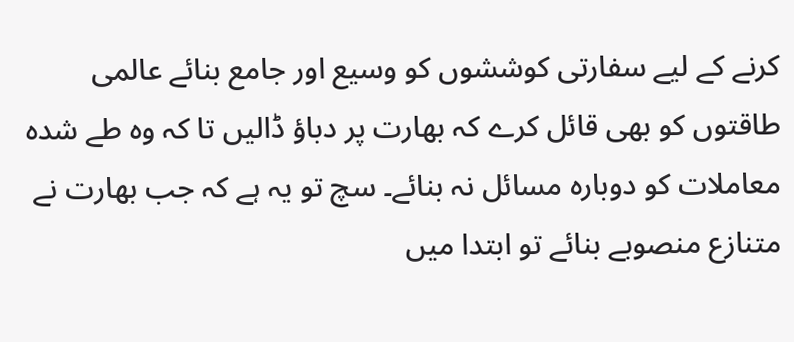کرنے کے لیے سفارتی کوششوں کو وسیع اور جامع بنائے عالمی طاقتوں کو بھی قائل کرے کہ بھارت پر دباؤ ڈالیں تا کہ وہ طے شدہ معاملات کو دوبارہ مسائل نہ بنائے۔ سچ تو یہ ہے کہ جب بھارت نے متنازع منصوبے بنائے تو ابتدا میں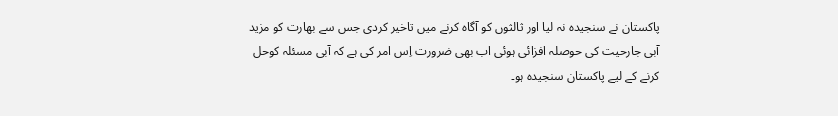پاکستان نے سنجیدہ نہ لیا اور ثالثوں کو آگاہ کرنے میں تاخیر کردی جس سے بھارت کو مزید آبی جارحیت کی حوصلہ افزائی ہوئی اب بھی ضرورت اِس امر کی ہے کہ آبی مسئلہ کوحل کرنے کے لیے پاکستان سنجیدہ ہو۔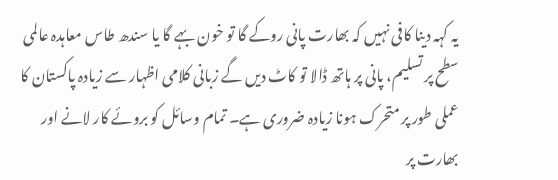یہ کہہ دینا کافی نہیں کہ بھارت پانی روکے گا تو خون بہے گا یا سندھ طاس معاہدہ عالمی سطح پر تسلیم، پانی پر ہاتھ ڈالا تو کاٹ دیں گے زبانی کلامی اظہار سے زیادہ پاکستان کا عملی طور پر متحرک ہونا زیادہ ضروری ہے۔ تمام وسائل کو بروئے کار لانے اور بھارت پر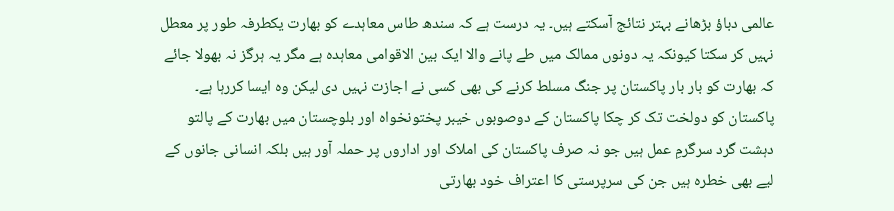عالمی دباؤ بڑھانے بہتر نتائج آسکتے ہیں۔ یہ درست ہے کہ سندھ طاس معاہدے کو بھارت یکطرفہ طور پر معطل نہیں کر سکتا کیونکہ یہ دونوں ممالک میں طے پانے والا ایک بین الاقوامی معاہدہ ہے مگر یہ ہرگز نہ بھولا جائے کہ بھارت کو بار بار پاکستان پر جنگ مسلط کرنے کی بھی کسی نے اجازت نہیں دی لیکن وہ ایسا کررہا ہے۔ پاکستان کو دولخت تک کر چکا پاکستان کے دوصوبوں خیبر پختونخواہ اور بلوچستان میں بھارت کے پالتو دہشت گرد سرگرمِ عمل ہیں جو نہ صرف پاکستان کی املاک اور اداروں پر حملہ آور ہیں بلکہ انسانی جانوں کے لیے بھی خطرہ ہیں جن کی سرپرستی کا اعتراف خود بھارتی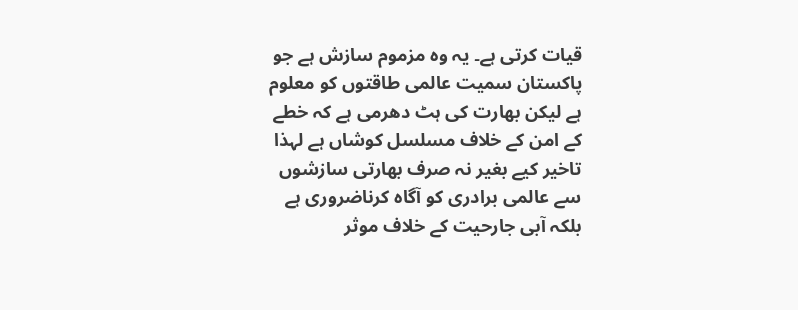قیات کرتی ہے۔ یہ وہ مزموم سازش ہے جو پاکستان سمیت عالمی طاقتوں کو معلوم ہے لیکن بھارت کی ہٹ دھرمی ہے کہ خطے کے امن کے خلاف مسلسل کوشاں ہے لہذا تاخیر کیے بغیر نہ صرف بھارتی سازشوں سے عالمی برادری کو آگاہ کرناضروری ہے بلکہ آبی جارحیت کے خلاف موثر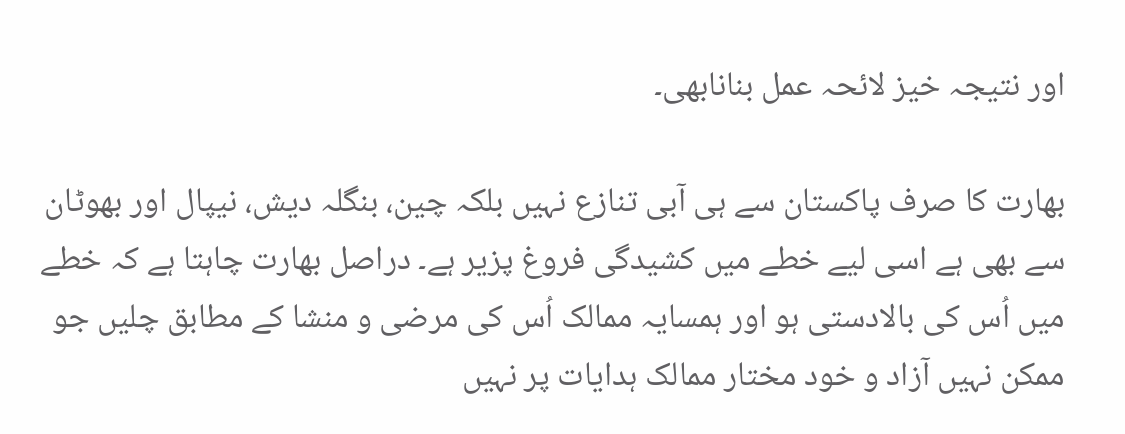اور نتیجہ خیز لائحہ عمل بنانابھی۔

بھارت کا صرف پاکستان سے ہی آبی تنازع نہیں بلکہ چین، بنگلہ دیش، نیپال اور بھوٹان سے بھی ہے اسی لیے خطے میں کشیدگی فروغ پزیر ہے۔ دراصل بھارت چاہتا ہے کہ خطے میں اُس کی بالادستی ہو اور ہمسایہ ممالک اُس کی مرضی و منشا کے مطابق چلیں جو ممکن نہیں آزاد و خود مختار ممالک ہدایات پر نہیں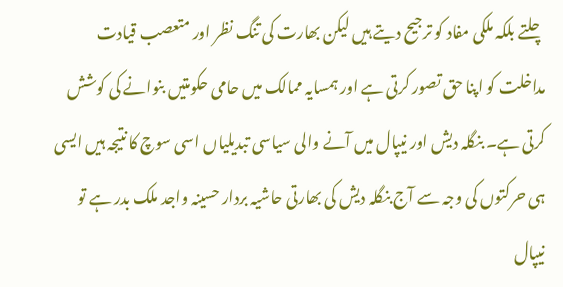چلتے بلکہ ملکی مفاد کو ترجیح دیتے ہیں لیکن بھارت کی تنگ نظر اور متعصب قیادت مداخلت کو اپنا حق تصور کرتی ہے اور ہمسایہ ممالک میں حامی حکومتیں بنوانے کی کوشش کرتی ہے۔ بنگلہ دیش اور نیپال میں آنے والی سیاسی تبدیلیاں اسی سوچ کا نتیجہ ہیں ایسی ہی حرکتوں کی وجہ سے آج بنگلہ دیش کی بھارتی حاشیہ بردار حسینہ واجد ملک بدر ہے تو نیپال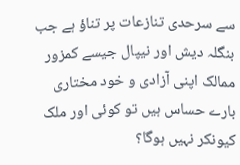سے سرحدی تنازعات پر تناؤ ہے جب بنگلہ دیش اور نیپال جیسے کمزور ممالک اپنی آزادی و خود مختاری بارے حساس ہیں تو کوئی اور ملک کیونکر نہیں ہوگا؟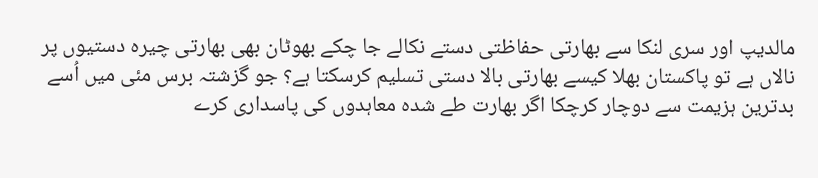مالدیپ اور سری لنکا سے بھارتی حفاظتی دستے نکالے جا چکے بھوٹان بھی بھارتی چیرہ دستیوں پر نالاں ہے تو پاکستان بھلا کیسے بھارتی بالا دستی تسلیم کرسکتا ہے؟ جو گزشتہ برس مئی میں اُسے بدترین ہزیمت سے دوچار کرچکا اگر بھارت طے شدہ معاہدوں کی پاسداری کرے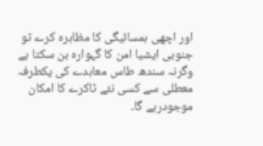اور اچھی ہمسائیگی کا مظاہرہ کرے تو جنوبی ایشیا امن کا گہوارہ بن سکتا ہے وگرنہ سندھ طاس معاہدے کی یکطرفہ معطلی سے کسی نئے ٹاکرے کا امکان موجودرہے گا۔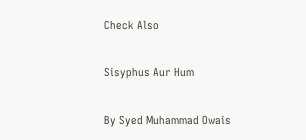Check Also

Sisyphus Aur Hum

By Syed Muhammad Owais